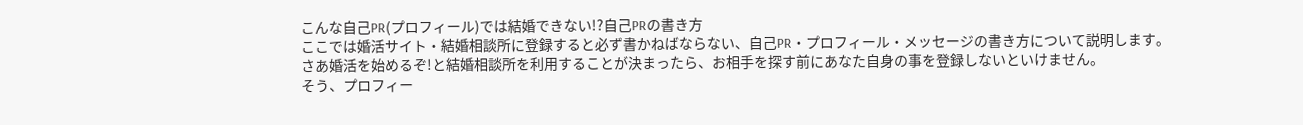こんな自己PR(プロフィール)では結婚できない!?自己PRの書き方
ここでは婚活サイト・結婚相談所に登録すると必ず書かねばならない、自己PR・プロフィール・メッセージの書き方について説明します。
さあ婚活を始めるぞ!と結婚相談所を利用することが決まったら、お相手を探す前にあなた自身の事を登録しないといけません。
そう、プロフィー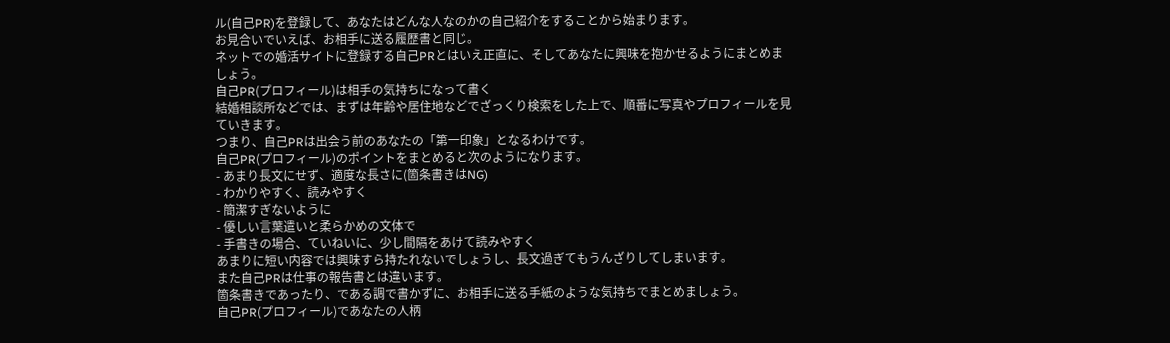ル(自己PR)を登録して、あなたはどんな人なのかの自己紹介をすることから始まります。
お見合いでいえば、お相手に送る履歴書と同じ。
ネットでの婚活サイトに登録する自己PRとはいえ正直に、そしてあなたに興味を抱かせるようにまとめましょう。
自己PR(プロフィール)は相手の気持ちになって書く
結婚相談所などでは、まずは年齢や居住地などでざっくり検索をした上で、順番に写真やプロフィールを見ていきます。
つまり、自己PRは出会う前のあなたの「第一印象」となるわけです。
自己PR(プロフィール)のポイントをまとめると次のようになります。
- あまり長文にせず、適度な長さに(箇条書きはNG)
- わかりやすく、読みやすく
- 簡潔すぎないように
- 優しい言葉遣いと柔らかめの文体で
- 手書きの場合、ていねいに、少し間隔をあけて読みやすく
あまりに短い内容では興味すら持たれないでしょうし、長文過ぎてもうんざりしてしまいます。
また自己PRは仕事の報告書とは違います。
箇条書きであったり、である調で書かずに、お相手に送る手紙のような気持ちでまとめましょう。
自己PR(プロフィール)であなたの人柄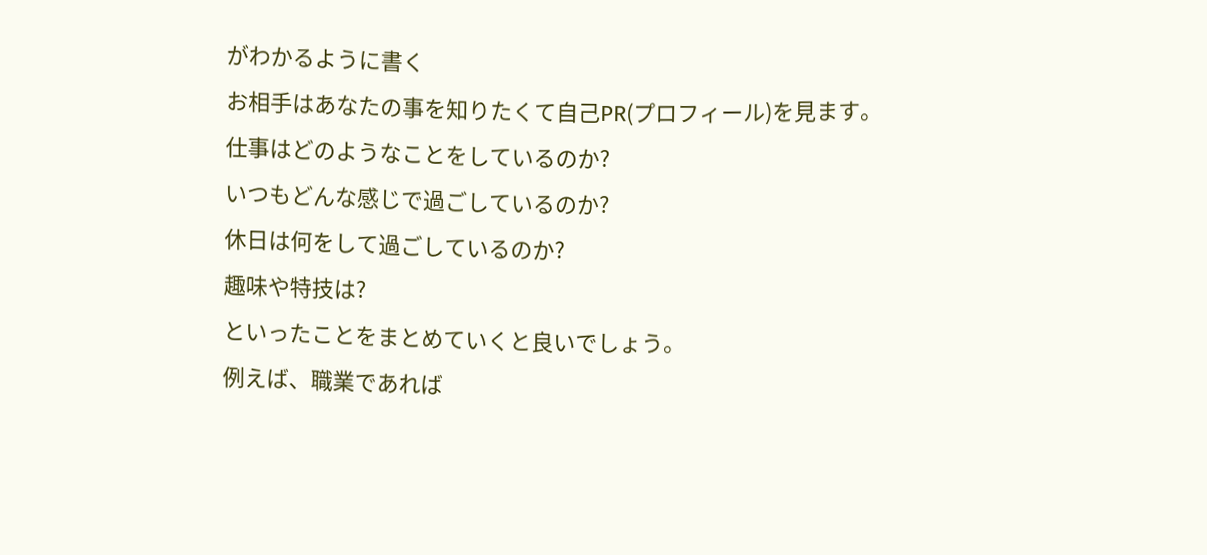がわかるように書く
お相手はあなたの事を知りたくて自己PR(プロフィール)を見ます。
仕事はどのようなことをしているのか?
いつもどんな感じで過ごしているのか?
休日は何をして過ごしているのか?
趣味や特技は?
といったことをまとめていくと良いでしょう。
例えば、職業であれば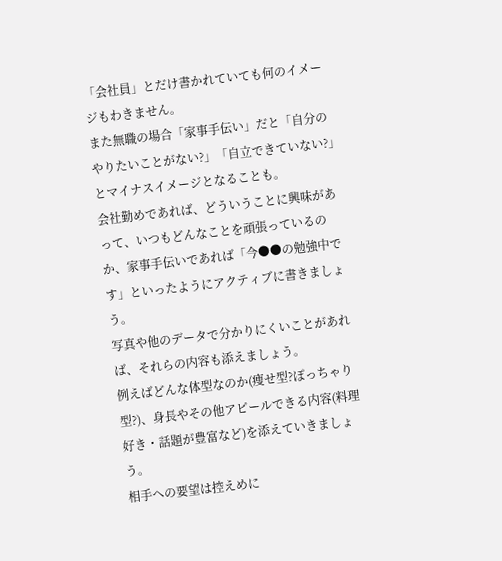「会社員」とだけ書かれていても何のイメージもわきません。
また無職の場合「家事手伝い」だと「自分のやりたいことがない?」「自立できていない?」とマイナスイメージとなることも。
会社勤めであれば、どういうことに興味があって、いつもどんなことを頑張っているのか、家事手伝いであれば「今●●の勉強中です」といったようにアクティブに書きましょう。
写真や他のデータで分かりにくいことがあれば、それらの内容も添えましょう。
例えばどんな体型なのか(痩せ型?ぽっちゃり型?)、身長やその他アピールできる内容(料理好き・話題が豊富など)を添えていきましょう。
相手への要望は控えめに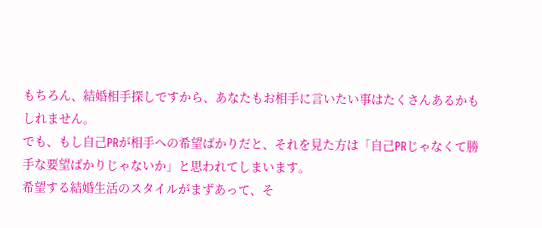もちろん、結婚相手探しですから、あなたもお相手に言いたい事はたくさんあるかもしれません。
でも、もし自己PRが相手への希望ばかりだと、それを見た方は「自己PRじゃなくて勝手な要望ばかりじゃないか」と思われてしまいます。
希望する結婚生活のスタイルがまずあって、そ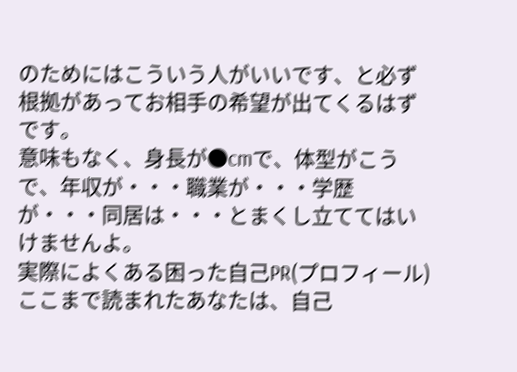のためにはこういう人がいいです、と必ず根拠があってお相手の希望が出てくるはずです。
意味もなく、身長が●cmで、体型がこうで、年収が・・・職業が・・・学歴が・・・同居は・・・とまくし立ててはいけませんよ。
実際によくある困った自己PR(プロフィール)
ここまで読まれたあなたは、自己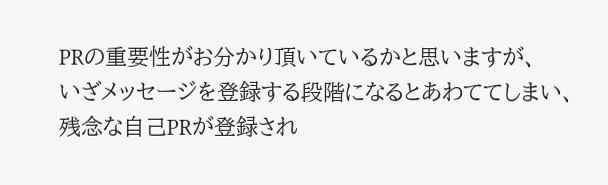PRの重要性がお分かり頂いているかと思いますが、
いざメッセージを登録する段階になるとあわててしまい、残念な自己PRが登録され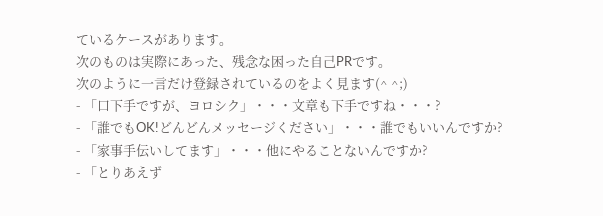ているケースがあります。
次のものは実際にあった、残念な困った自己PRです。
次のように一言だけ登録されているのをよく見ます(^ ^;)
- 「口下手ですが、ヨロシク」・・・文章も下手ですね・・・?
- 「誰でもOK!どんどんメッセージください」・・・誰でもいいんですか?
- 「家事手伝いしてます」・・・他にやることないんですか?
- 「とりあえず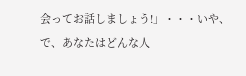会ってお話しましょう!」・・・いや、で、あなたはどんな人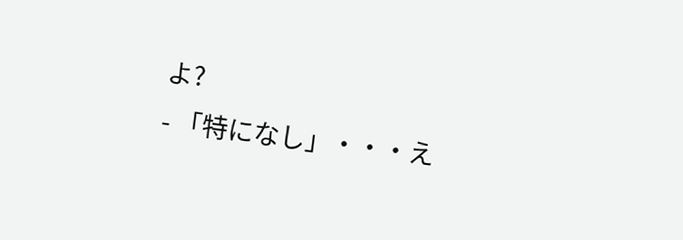よ?
- 「特になし」・・・え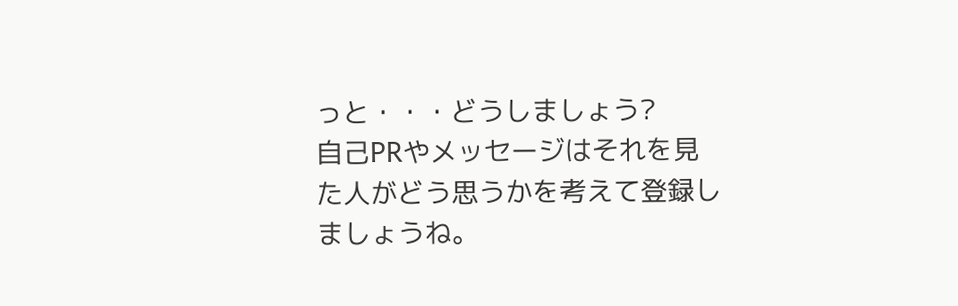っと・・・どうしましょう?
自己PRやメッセージはそれを見た人がどう思うかを考えて登録しましょうね。